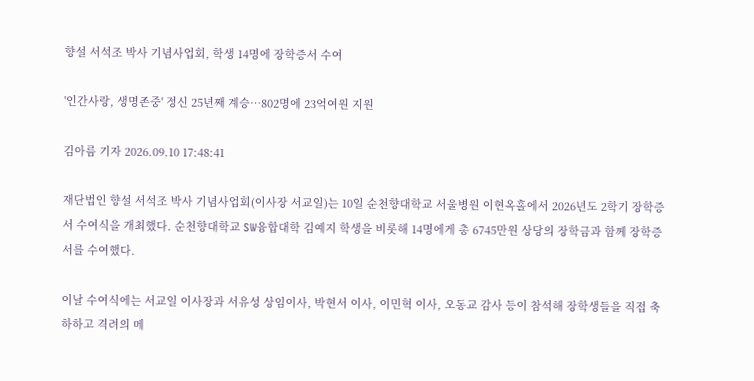향설 서석조 박사 기념사업회, 학생 14명에 장학증서 수여

'인간사랑, 생명존중' 정신 25년째 계승…802명에 23억여원 지원

김아름 기자 2026.09.10 17:48:41

재단법인 향설 서석조 박사 기념사업회(이사장 서교일)는 10일 순천향대학교 서울병원 이현옥홀에서 2026년도 2학기 장학증서 수여식을 개최했다. 순천향대학교 SW융합대학 김예지 학생을 비롯해 14명에게 총 6745만원 상당의 장학금과 함께 장학증서를 수여했다.

이날 수여식에는 서교일 이사장과 서유성 상임이사, 박현서 이사, 이민혁 이사, 오동교 감사 등이 참석해 장학생들을 직접 축하하고 격려의 메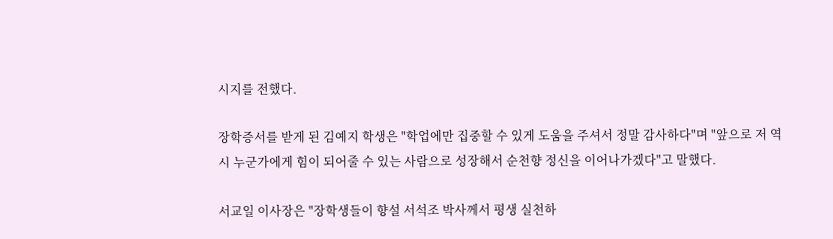시지를 전했다.

장학증서를 받게 된 김예지 학생은 "학업에만 집중할 수 있게 도움을 주셔서 정말 감사하다"며 "앞으로 저 역시 누군가에게 힘이 되어줄 수 있는 사람으로 성장해서 순천향 정신을 이어나가겠다"고 말했다.

서교일 이사장은 "장학생들이 향설 서석조 박사께서 평생 실천하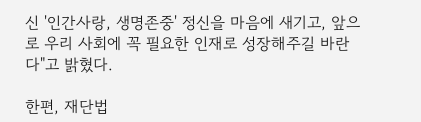신 '인간사랑, 생명존중' 정신을 마음에 새기고, 앞으로 우리 사회에 꼭 필요한 인재로 성장해주길 바란다"고 밝혔다.

한편, 재단법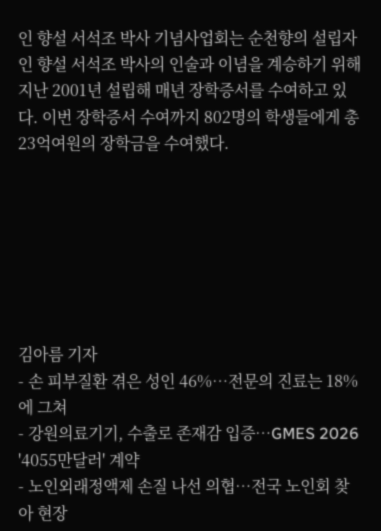인 향설 서석조 박사 기념사업회는 순천향의 설립자인 향설 서석조 박사의 인술과 이념을 계승하기 위해 지난 2001년 설립해 매년 장학증서를 수여하고 있다. 이번 장학증서 수여까지 802명의 학생들에게 총 23억여원의 장학금을 수여했다.







김아름 기자
- 손 피부질환 겪은 성인 46%…전문의 진료는 18%에 그쳐
- 강원의료기기, 수출로 존재감 입증…GMES 2026 '4055만달러' 계약
- 노인외래정액제 손질 나선 의협…전국 노인회 찾아 현장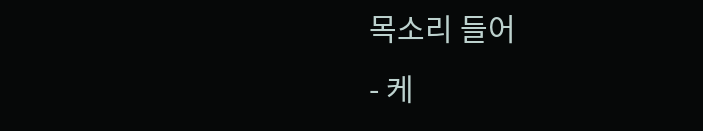목소리 들어
- 케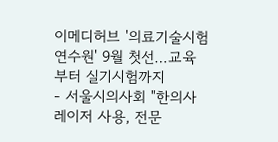이메디허브 '의료기술시험연수원' 9월 첫선…교육부터 실기시험까지
- 서울시의사회 "한의사 레이저 사용, 전문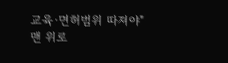교육·면허범위 따져야"
맨 위로